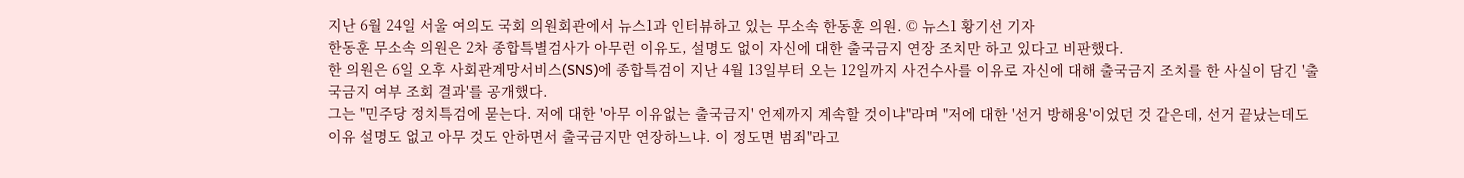지난 6월 24일 서울 여의도 국회 의원회관에서 뉴스1과 인터뷰하고 있는 무소속 한동훈 의원. © 뉴스1 황기선 기자
한동훈 무소속 의원은 2차 종합특별검사가 아무런 이유도, 설명도 없이 자신에 대한 출국금지 연장 조치만 하고 있다고 비판했다.
한 의원은 6일 오후 사회관계망서비스(SNS)에 종합특검이 지난 4월 13일부터 오는 12일까지 사건수사를 이유로 자신에 대해 출국금지 조치를 한 사실이 담긴 '출국금지 여부 조회 결과'를 공개했다.
그는 "민주당 정치특검에 묻는다. 저에 대한 '아무 이유없는 출국금지' 언제까지 계속할 것이냐"라며 "저에 대한 '선거 방해용'이었던 것 같은데, 선거 끝났는데도 이유 설명도 없고 아무 것도 안하면서 출국금지만 연장하느냐. 이 정도면 범죄"라고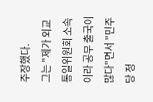주장했다.
그는 "제가 외교통일위원회 소속이라 공무 출국이 많다"면서 "민주당 정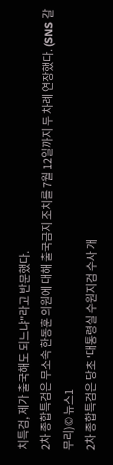치특검, 제가 출국해도 되느냐"라고 반문했다.
2차 종합특검은 무소속 한동훈 의원에 대해 출국금지 조치를 7월 12일까지 두 차례 연장했다. (SNS 갈무리)© 뉴스1
2차 종합특검은 당초 '대통령실 수원지검 수사 개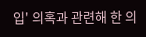입' 의혹과 관련해 한 의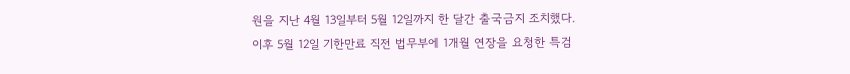원을 지난 4월 13일부터 5월 12일까지 한 달간 출국금지 조치했다.
이후 5월 12일 기한만료 직전 법무부에 1개월 연장을 요청한 특검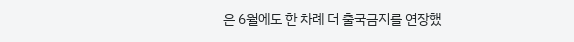은 6월에도 한 차례 더 출국금지를 연장했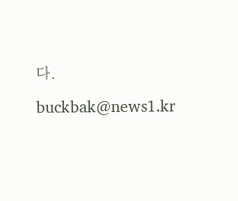다.
buckbak@news1.kr